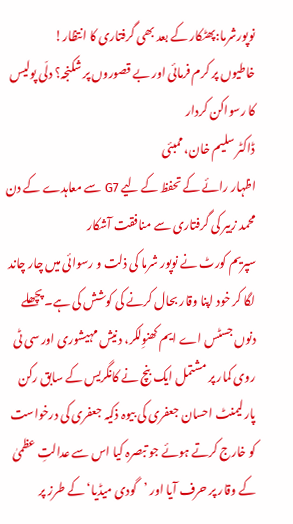نوپورشرما:پھٹکار کے بعد بھی گرفتاری کا انتظار!
خاطیوں پر کرم فرمائی اور بے قصوروں پر شکنجہ؟ دلّی پولیس کا رسواکن کردار
ڈاکٹر سلیم خان، ممبئی
اظہار رائے کے تحفظ کے لیے G7 سے معاہدے کے دن محمد زبیر کی گرفتاری سے منافقت آشکار
سپریم کورٹ نے نوپور شرما کی ذلت و رسوائی میں چار چاند لگا کر خود اپنا وقار بحال کرنے کی کوشش کی ہے۔ پچھلے دنوں جسٹس اے ایم کھنوِلکر، دنیش مہیشوری اور سی ٹی روی کمار پر مشتمل ایک بنچ نے کانگریس کے سابق رکن پارلیمنٹ احسان جعفری کی بیوہ ذکیہ جعفری کی درخواست کو خارج کرتے ہوئے جو تبصرہ کیا اس سے عدالتِ عظمیٰ کے وقار پر حرف آیا اور ’گودی میڈیا‘ کے طرز پر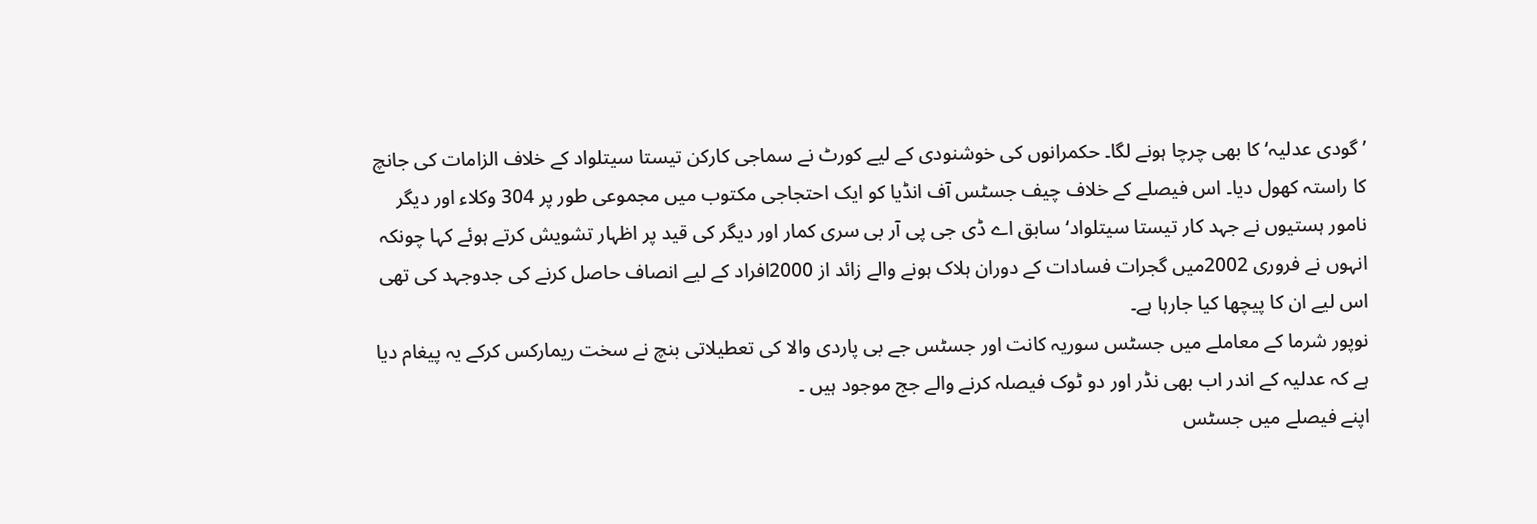’گودی عدلیہ‘ کا بھی چرچا ہونے لگا۔ حکمرانوں کی خوشنودی کے لیے کورٹ نے سماجی کارکن تیستا سیتلواد کے خلاف الزامات کی جانچ کا راستہ کھول دیا۔ اس فیصلے کے خلاف چیف جسٹس آف انڈیا کو ایک احتجاجی مکتوب میں مجموعی طور پر 304 وکلاء اور دیگر نامور ہستیوں نے جہد کار تیستا سیتلواد‘ سابق اے ڈی جی پی آر بی سری کمار اور دیگر کی قید پر اظہار تشویش کرتے ہوئے کہا چونکہ انہوں نے فروری 2002میں گجرات فسادات کے دوران ہلاک ہونے والے زائد از 2000افراد کے لیے انصاف حاصل کرنے کی جدوجہد کی تھی اس لیے ان کا پیچھا کیا جارہا ہے۔
نوپور شرما کے معاملے میں جسٹس سوریہ کانت اور جسٹس جے بی پاردی والا کی تعطیلاتی بنچ نے سخت ریمارکس کرکے یہ پیغام دیا ہے کہ عدلیہ کے اندر اب بھی نڈر اور دو ٹوک فیصلہ کرنے والے جج موجود ہیں ۔
اپنے فیصلے میں جسٹس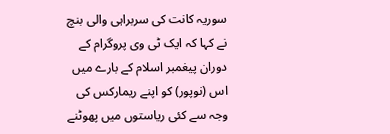سوریہ کانت کی سربراہی والی بنچ نے کہا کہ ایک ٹی وی پروگرام کے دوران پیغمبر اسلام کے بارے میں اس (نوپور) کو اپنے ریمارکس کی وجہ سے کئی ریاستوں میں پھوٹنے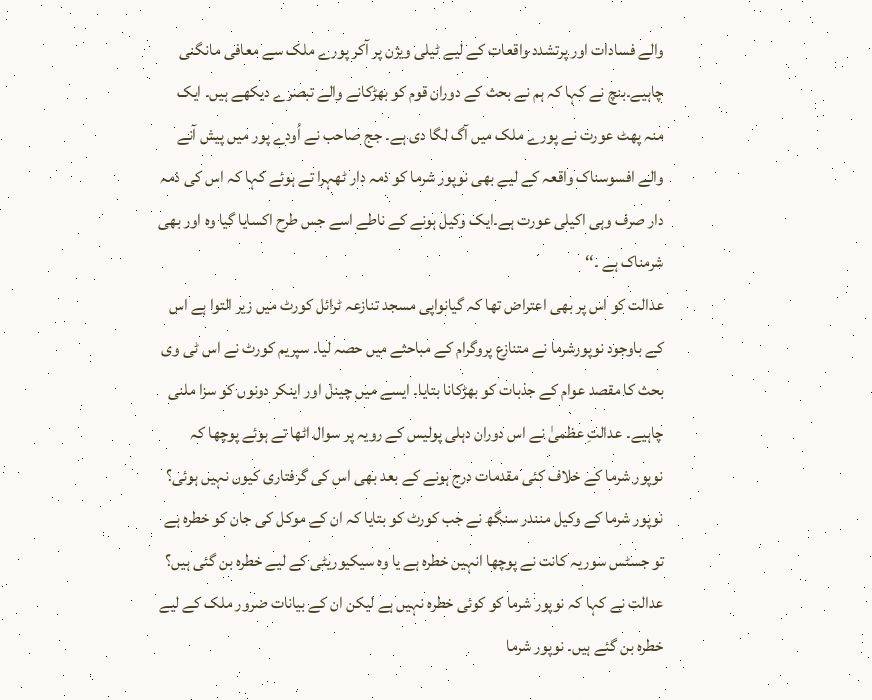والے فسادات اور پرتشدد واقعات کے لیے ٹیلی ویژن پر آکر پورے ملک سے معافی مانگنی چاہیے۔بنچ نے کہا کہ ہم نے بحث کے دوران قوم کو بھڑکانے والے تبصرے دیکھے ہیں۔ ایک منہ پھٹ عورت نے پورے ملک میں آگ لگا دی ہے۔ جج صاحب نے اُودے پور میں پیش آنے والے افسوسناک واقعہ کے لیے بھی نوپور شرما کو ذمہ دار ٹھہرا تے ہوئے کہا کہ اس کی ذمہ دار صرف وہی اکیلی عورت ہے۔ایک وکیل ہونے کے ناطے اسے جس طرح اکسایا گیا وہ اور بھی شرمناک ہے ۔‘‘
عدالت کو اس پر بھی اعتراض تھا کہ گیانواپی مسجد تنازعہ ٹرائل کورٹ میں زیر التوا ہے اس کے باوجود نوپورشرما نے متنازع پروگرام کے مباحثے میں حصہ لیا۔ سپریم کورٹ نے اس ٹی وی بحث کا مقصد عوام کے جذبات کو بھڑکانا بتایا۔ ایسے میں چینل اور اینکر دونوں کو سزا ملنی چاہیے۔ عدالتِ عظمیٰ نے اس دوران دہلی پولیس کے رویہ پر سوال اٹھا تے ہوئے پوچھا کہ نوپور شرما کے خلاف کئی مقدمات درج ہونے کے بعد بھی اس کی گرفتاری کیوں نہیں ہوئی؟ نوپور شرما کے وکیل منندر سنگھ نے جب کورٹ کو بتایا کہ ان کے موکل کی جان کو خطرہ ہے تو جسٹس سوریہ کانت نے پوچھا انہیں خطرہ ہے یا وہ سیکیوریٹی کے لیے خطرہ بن گئی ہیں؟ عدالت نے کہا کہ نوپور شرما کو کوئی خطرہ نہیں ہے لیکن ان کے بیانات ضرور ملک کے لیے خطرہ بن گئے ہیں۔ نوپور شرما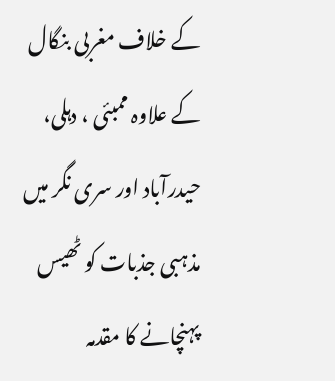کے خلاف مغربی بنگال کے علاوہ ممبئی ، دہلی، حیدرآباد اور سری نگر میں مذہبی جذبات کو ٹھیس پہنچانے کا مقدمہ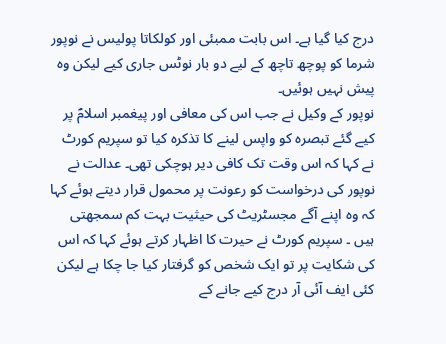درج کیا گیا ہے۔ اس بابت ممبئی اور کولکاتا پولیس نے نوپور شرما کو پوچھ تاچھ کے لیے دو بار نوٹس جاری کیے لیکن وہ پیش نہیں ہوئیں۔
نوپور کے وکیل نے جب اس کی معافی اور پیغمبر اسلامؐ پر کیے گئے تبصرہ کو واپس لینے کا تذکرہ کیا تو سپریم کورٹ نے کہا کہ اس وقت تک کافی دیر ہوچکی تھی۔ عدالت نے نوپور کی درخواست کو رعونت پر محمول قرار دیتے ہوئے کہا کہ وہ اپنے آگے مجسٹریٹ کی حیثیت بہت کم سمجھتی ہیں ۔ سپریم کورٹ نے حیرت کا اظہار کرتے ہوئے کہا کہ اس کی شکایت پر تو ایک شخص کو گرفتار کیا جا چکا ہے لیکن کئی ایف آئی آر درج کیے جانے کے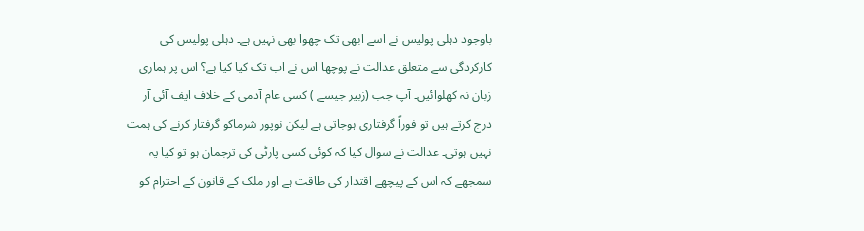باوجود دہلی پولیس نے اسے ابھی تک چھوا بھی نہیں ہے۔ دہلی پولیس کی کارکردگی سے متعلق عدالت نے پوچھا اس نے اب تک کیا کیا ہے؟ اس پر ہماری زبان نہ کھلوائیں۔ آپ جب (زبیر جیسے ) کسی عام آدمی کے خلاف ایف آئی آر درج کرتے ہیں تو فوراً گرفتاری ہوجاتی ہے لیکن نوپور شرماکو گرفتار کرنے کی ہمت نہیں ہوتی۔ عدالت نے سوال کیا کہ کوئی کسی پارٹی کی ترجمان ہو تو کیا یہ سمجھے کہ اس کے پیچھے اقتدار کی طاقت ہے اور ملک کے قانون کے احترام کو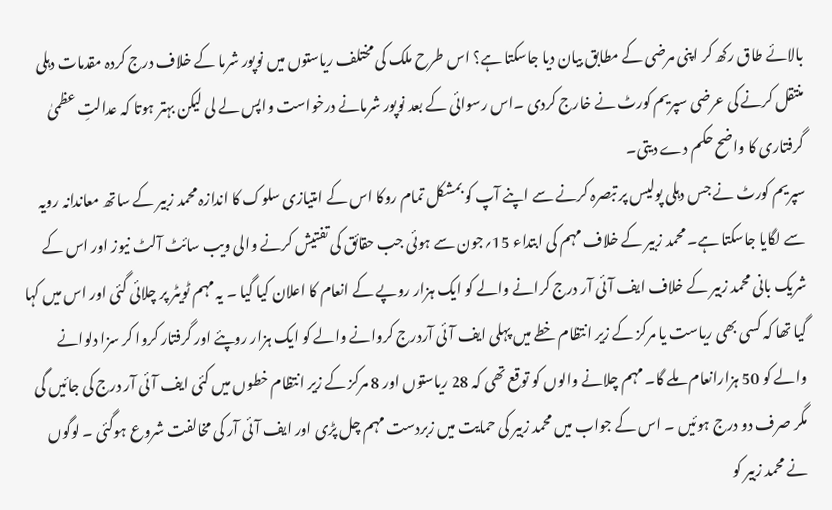بالائے طاق رکھ کر اپنی مرضی کے مطابق بیان دیا جاسکتا ہے؟ اس طرح ملک کی مختلف ریاستوں میں نوپور شرما کے خلاف درج کردہ مقدمات دہلی منتقل کرنے کی عرضی سپریم کورٹ نے خارج کردی ۔اس رسوائی کے بعد نوپور شرمانے درخواست واپس لے لی لیکن بہتر ہوتا کہ عدالتِ عظمیٰ گرفتاری کا واضح حکم دے دیتی۔
سپریم کورٹ نے جس دہلی پولیس پر تبصرہ کرنے سے اپنے آپ کو بمشکل تمام روکا اس کے امتیازی سلوک کا اندازہ محمد زبیر کے ساتھ معاندانہ رویہ سے لگایا جاسکتا ہے۔ محمد زبیر کے خلاف مہم کی ابتداء 15؍جون سے ہوئی جب حقائق کی تفتیش کرنے والی ویب سائٹ آلٹ نیوز اور اس کے شریک بانی محمد زبیر کے خلاف ایف آئی آر درج کرانے والے کو ایک ہزار روپے کے انعام کا اعلان کیا گیا ۔ یہ مہم ٹویٹر پر چلائی گئی اور اس میں کہا گیا تھا کہ کسی بھی ریاست یا مرکز کے زیر انتظام خطے میں پہلی ایف آئی آردرج کروانے والے کو ایک ہزار روپئے اور گرفتار کروا کر سزا دلوانے والے کو 50 ہزارانعام ملے گا۔ مہم چلانے والوں کو توقع تھی کہ 28 ریاستوں اور 8 مرکز کے زیر انتظام خطوں میں کئی ایف آئی آر درج کی جائیں گی مگر صرف دو درج ہوئیں ۔ اس کے جواب میں محمد زبیر کی حمایت میں زبردست مہم چل پڑی اور ایف آئی آر کی مخالفت شروع ہوگئی ۔ لوگوں نے محمد زبیر کو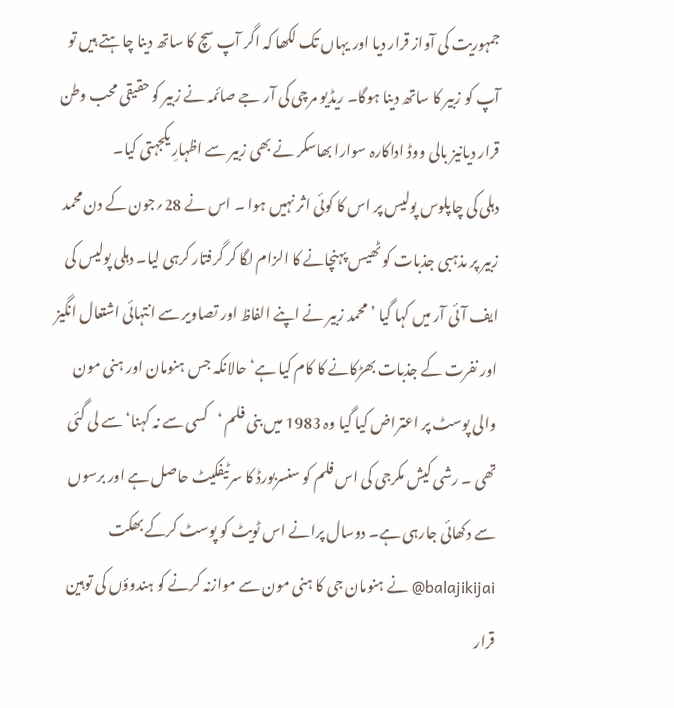جمہوریت کی آواز قرار دیا اور یہاں تک لکھا کہ اگر آپ سچ کا ساتھ دینا چاہتے ہیں تو آپ کو زبیر کا ساتھ دینا ہوگا۔ ریڈیو مرچی کی آر جے صائمہ نے زبیر کو حقیقی محب وطن قرار دیانیز بالی ووڈ اداکارہ سوارا بھاسکر نے بھی زبیر سے اظہارِ یکجہتی کیا۔
دہلی کی چاپلوس پولیس پر اس کا کوئی اثر نہیں ہوا ۔ اس نے 28؍جون کے دن محمد زبیر پر مذہبی جذبات کو ٹھیس پہنچانے کا الزام لگا کر گرفتار کرہی لیا۔ دہلی پولیس کی ایف آئی آر میں کہا گیا ’محمد زبیر نے اپنے الفاظ اور تصاویر سے انتہائی اشتعال انگیز اور نفرت کے جذبات بھڑکانے کا کام کیا ہے‘ حالانکہ جس ہنومان اور ہنی مون والی پوسٹ پر اعتراض کیا گیا وہ 1983 میں بنی فلم ‘کسی سے نہ کہنا‘ سے لی گئی تھی ۔ رشی کیش مکرجی کی اس فلم کو سنسربورڈ کا سرٹیفکیٹ حاصل ہے اور برسوں سے دکھائی جارہی ہے۔ دوسال پرانے اس ٹویٹ کو پوسٹ کرکے بھکت balajikijai@ نے ہنومان جی کا ہنی مون سے موازنہ کرنے کو ہندوؤں کی توہین قرار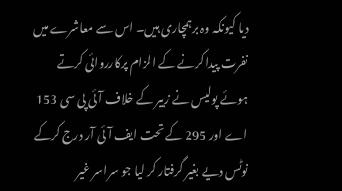دیا کیونکہ وہ برہمچاری ہیں۔ اس سے معاشرے میں نفرت پیدا کرنے کے الزام پرکارروائی کرتے ہوئے پولیس نے زبیر کے خلاف آئی پی سی 153 اے اور 295 کے تحت ایف آئی آر درج کرکے نوٹس دیے بغیر گرفتار کر لیا جو سراسر غیر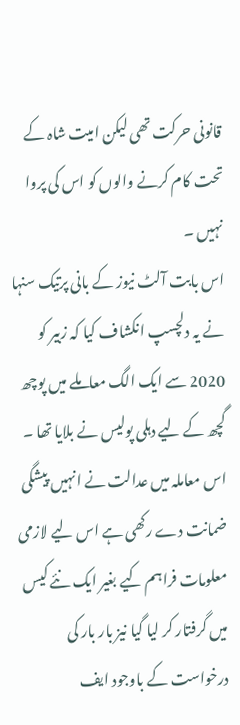قانونی حرکت تھی لیکن امیت شاہ کے تحت کام کرنے والوں کو اس کی پروا نہیں ۔
اس بابت آلٹ نیوز کے بانی پرتیک سنہا نے یہ دلچسپ انکشاف کیا کہ زبیر کو 2020 سے ایک الگ معاملے میں پوچھ گچھ کے لیے دہلی پولیس نے بلایا تھا ۔ اس معاملہ میں عدالت نے انہیں پیشگی ضمانت دے رکھی ہے اس لیے لازمی معلومات فراہم کیے بغیر ایک نئے کیس میں گرفتار کر لیا گیا نیز بار بار کی درخواست کے باوجود ایف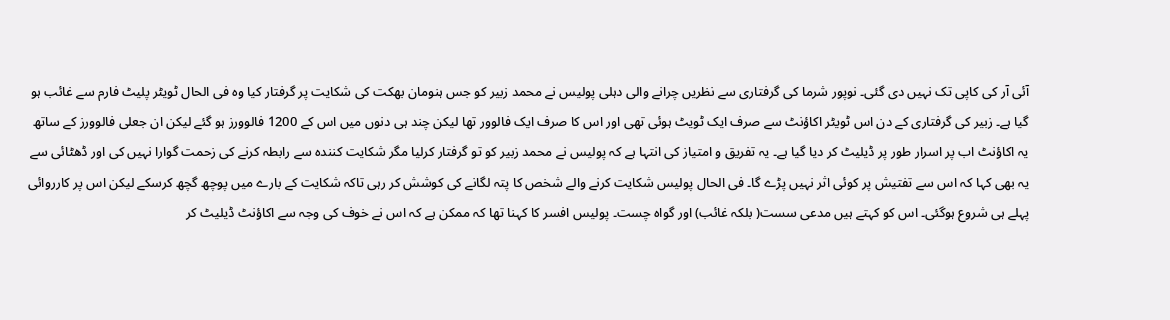آئی آر کی کاپی تک نہیں دی گئی۔ نوپور شرما کی گرفتاری سے نظریں چرانے والی دہلی پولیس نے محمد زبیر کو جس ہنومان بھکت کی شکایت پر گرفتار کیا وہ فی الحال ٹویٹر پلیٹ فارم سے غائب ہو گیا ہے۔ زبیر کی گرفتاری کے دن اس ٹویٹر اکاؤنٹ سے صرف ایک ٹویٹ ہوئی تھی اور اس کا صرف ایک فالوور تھا لیکن چند ہی دنوں میں اس کے 1200 فالوورز ہو گئے لیکن ان جعلی فالوورز کے ساتھ یہ اکاؤنٹ اب پر اسرار طور پر ڈیلیٹ کر دیا گیا ہے۔ یہ تفریق و امتیاز کی انتہا ہے کہ پولیس نے محمد زبیر کو تو گرفتار کرلیا مگر شکایت کنندہ سے رابطہ کرنے کی زحمت گوارا نہیں کی اور ڈھٹائی سے یہ بھی کہا کہ اس سے تفتیش پر کوئی اثر نہیں پڑے گا۔ فی الحال پولیس شکایت کرنے والے شخص کا پتہ لگانے کی کوشش کر رہی تاکہ شکایت کے بارے میں پوچھ گچھ کرسکے لیکن اس پر کارروائی پہلے ہی شروع ہوگئی۔ اس کو کہتے ہیں مدعی سست( بلکہ غائب) اور گواہ چست۔ پولیس افسر کا کہنا تھا کہ ممکن ہے کہ اس نے خوف کی وجہ سے اکاؤنٹ ڈیلیٹ کر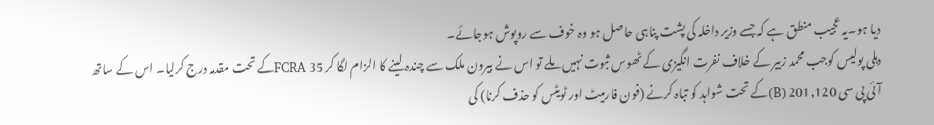دیا ہو۔یہ عجیب منطق ہے کہ جسے وزیر داخلہ کی پشت پناہی حاصل ہو وہ خوف سے روپوش ہوجائے۔
دہلی پولیس کوجب محمد زبیر کے خلاف نفرت انگیزی کے ٹھوس ثبوت نہیں ملے تو اس نے بیرون ملک سے چندہ لینے کا الزام لگا کر 35 FCRAکے تحت مقدمہ درج کرلیا۔ اس کے ساتھ آئی پی سی 201,120 (B)کے تحت شواہد کو تباہ کرنے (فون فارمیٹ اور ٹویٹس کو حذف کرنا) کی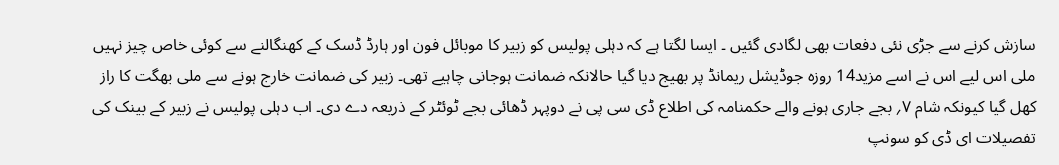سازش کرنے سے جڑی نئی دفعات بھی لگادی گئیں ۔ ایسا لگتا ہے کہ دہلی پولیس کو زبیر کا موبائل فون اور ہارڈ ڈسک کے کھنگالنے سے کوئی خاص چیز نہیں ملی اس لیے اس نے اسے مزید14 روزہ جوڈیشل ریمانڈ پر بھیج دیا گیا حالانکہ ضمانت ہوجانی چاہیے تھی۔ زبیر کی ضمانت خارج ہونے سے ملی بھگت کا راز کھل گیا کیونکہ شام ۷؍ بجے جاری ہونے والے حکمنامہ کی اطلاع ڈی سی پی نے دوپہر ڈھائی بجے ٹوئٹر کے ذریعہ دے دی۔ اب دہلی پولیس نے زبیر کے بینک کی تفصیلات ای ڈی کو سونپ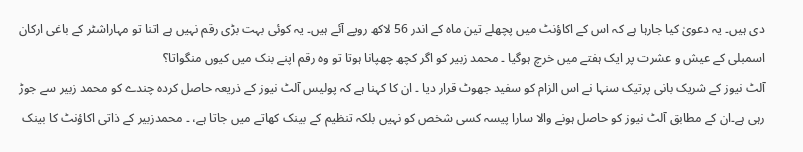دی ہیں۔ یہ دعویٰ کیا جارہا ہے کہ اس کے اکاؤنٹ میں پچھلے تین ماہ کے اندر 56 لاکھ روپے آئے ہیں۔ یہ کوئی بہت بڑی رقم نہیں ہے اتنا تو مہاراشٹر کے باغی ارکان اسمبلی کے عیش و عشرت پر ایک ہفتے میں خرچ ہوگیا ۔ محمد زبیر کو اگر کچھ چھپانا ہوتا تو وہ رقم اپنے بنک میں کیوں منگواتا؟
آلٹ نیوز کے شریک بانی پرتیک سنہا نے اس الزام کو سفید جھوٹ قرار دیا ۔ ان کا کہنا ہے کہ پولیس آلٹ نیوز کے ذریعہ حاصل کردہ چندے کو محمد زبیر سے جوڑ رہی ہے۔ان کے مطابق آلٹ نیوز کو حاصل ہونے والا سارا پیسہ کسی شخص کو نہیں بلکہ تنظیم کے بینک کھاتے میں جاتا ہے، ۔ محمدزبیر کے ذاتی اکاؤنٹ کا بینک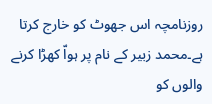روزنامچہ اس جھوٹ کو خارج کرتا ہے۔محمد زبیر کے نام پر ہواّ کھڑا کرنے والوں کو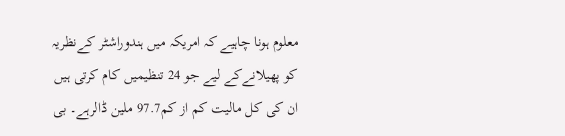معلوم ہونا چاہیے کہ امریکہ میں ہندوراشٹر کےنظریہ کو پھیلانےکے لیے جو 24 تنظیمیں کام کرتی ہیں ان کی کل مالیت کم از کم97.7 ملین ڈالرہے۔ بی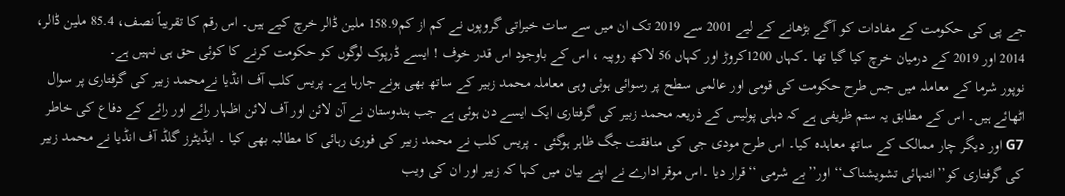جے پی کی حکومت کے مفادات کو آگے بڑھانے کے لیے 2001 سے 2019 تک ان میں سے سات خیراتی گروپوں نے کم از کم158.9 ملین ڈالر خرچ کیے ہیں۔ اس رقم کا تقریباً نصف، 85.4 ملین ڈالر، 2014 اور 2019 کے درمیان خرچ کیا گیا تھا ۔کہاں 1200کروڑ اور کہاں 56 لاکھ روپیہ ، اس کے باوجود اس قدر خوف ! ایسے ڈرپوک لوگوں کو حکومت کرنے کا کوئی حق ہی نہیں ہے۔
نوپور شرما کے معاملہ میں جس طرح حکومت کی قومی اور عالمی سطح پر رسوائی ہوئی وہی معاملہ محمد زبیر کے ساتھ بھی ہونے جارہا ہے۔ پریس کلب آف انڈیا نےمحمد زبیر کی گرفتاری پر سوال اٹھائے ہیں۔ اس کے مطابق یہ ستم ظریفی ہے کہ دہلی پولیس کے ذریعہ محمد زبیر کی گرفتاری ایک ایسے دن ہوئی ہے جب ہندوستان نے آن لائن اور آف لائن اظہار رائے اور رائے کے دفاع کی خاطر G7 اور دیگر چار ممالک کے ساتھ معاہدہ کیا۔ اس طرح مودی جی کی منافقت جگ ظاہر ہوگئی ۔ پریس کلب نے محمد زبیر کی فوری رہائی کا مطالبہ بھی کیا ۔ ایڈیٹرز گلڈ آف انڈیا نے محمد زبیر کی گرفتاری کو’’انتہائی تشویشناک‘‘ اور’’بے شرمی ‘‘قرار دیا ۔اس موقر ادارے نے اپنے بیان میں کہا کہ زبیر اور ان کی ویب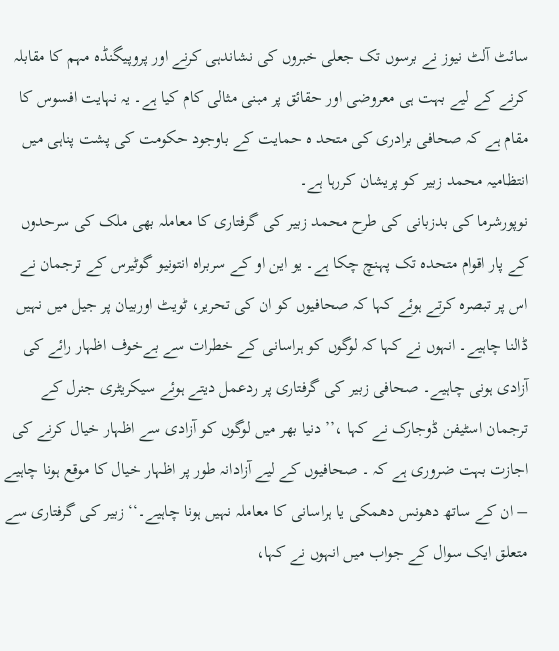سائٹ آلٹ نیوز نے برسوں تک جعلی خبروں کی نشاندہی کرنے اور پروپیگنڈہ مہم کا مقابلہ کرنے کے لیے بہت ہی معروضی اور حقائق پر مبنی مثالی کام کیا ہے۔ یہ نہایت افسوس کا مقام ہے کہ صحافی برادری کی متحد ہ حمایت کے باوجود حکومت کی پشت پناہی میں انتظامیہ محمد زبیر کو پریشان کررہا ہے۔
نوپورشرما کی بدزبانی کی طرح محمد زبیر کی گرفتاری کا معاملہ بھی ملک کی سرحدوں کے پار اقوام متحدہ تک پہنچ چکا ہے۔ یو این او کے سربراہ انتونیو گوٹیرس کے ترجمان نے اس پر تبصرہ کرتے ہوئے کہا کہ صحافیوں کو ان کی تحریر، ٹویٹ اوربیان پر جیل میں نہیں ڈالنا چاہیے۔ انہوں نے کہا کہ لوگوں کو ہراسانی کے خطرات سے بےخوف اظہار رائے کی آزادی ہونی چاہیے۔ صحافی زبیر کی گرفتاری پر ردعمل دیتے ہوئے سیکریٹری جنرل کے ترجمان اسٹیفن ڈوجارک نے کہا ،’’ دنیا بھر میں لوگوں کو آزادی سے اظہار خیال کرنے کی اجازت بہت ضروری ہے کہ ۔ صحافیوں کے لیے آزادانہ طور پر اظہار خیال کا موقع ہونا چاہیے – ان کے ساتھ دھونس دھمکی یا ہراسانی کا معاملہ نہیں ہونا چاہیے۔‘‘ زبیر کی گرفتاری سے متعلق ایک سوال کے جواب میں انہوں نے کہا،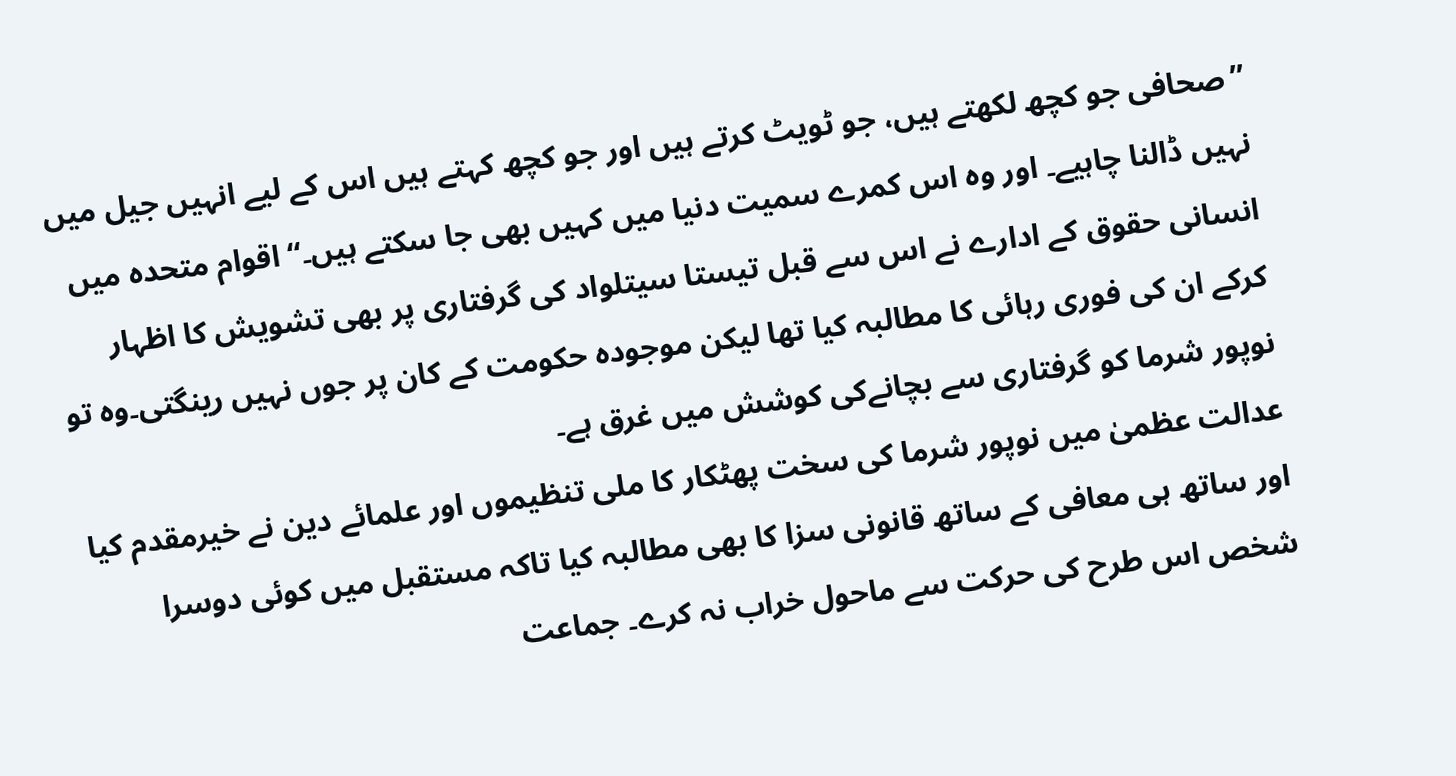’’صحافی جو کچھ لکھتے ہیں، جو ٹویٹ کرتے ہیں اور جو کچھ کہتے ہیں اس کے لیے انہیں جیل میں نہیں ڈالنا چاہیے۔ اور وہ اس کمرے سمیت دنیا میں کہیں بھی جا سکتے ہیں۔‘‘ اقوام متحدہ میں انسانی حقوق کے ادارے نے اس سے قبل تیستا سیتلواد کی گرفتاری پر بھی تشویش کا اظہار کرکے ان کی فوری رہائی کا مطالبہ کیا تھا لیکن موجودہ حکومت کے کان پر جوں نہیں رینگتی۔وہ تو نوپور شرما کو گرفتاری سے بچانےکی کوشش میں غرق ہے۔
عدالت عظمیٰ میں نوپور شرما کی سخت پھٹکار کا ملی تنظیموں اور علمائے دین نے خیرمقدم کیا اور ساتھ ہی معافی کے ساتھ قانونی سزا کا بھی مطالبہ کیا تاکہ مستقبل میں کوئی دوسرا شخص اس طرح کی حرکت سے ماحول خراب نہ کرے۔ جماعت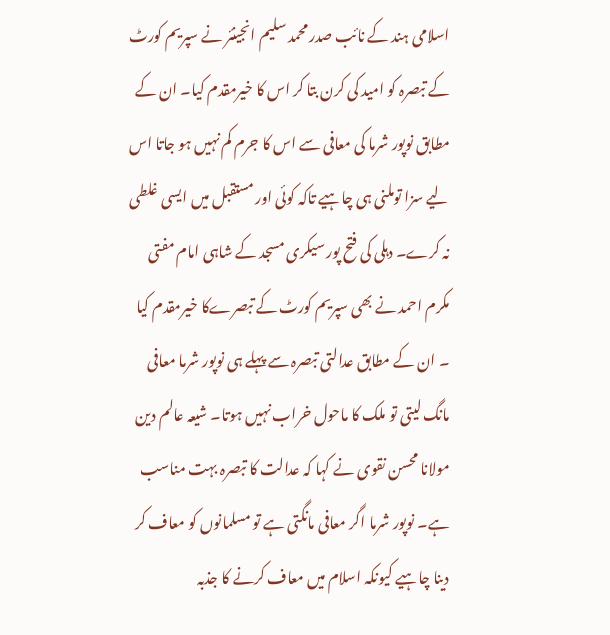اسلامی ہند کے نائب صدر محمد سلیم انجینئر نے سپریم کورٹ کے تبصرہ کو امید کی کرن بتا کر اس کا خیرمقدم کیا۔ ان کے مطابق نوپور شرما کی معافی سے اس کا جرم کم نہیں ہو جاتا اس لیے سزا توملنی ہی چاہیے تاکہ کوئی اور مستقبل میں ایسی غلطی نہ کرے۔ دہلی کی فتح پور سیکری مسجد کے شاہی امام مفتی مکرم احمد نے بھی سپریم کورٹ کے تبصرےکا خیرمقدم کیا ۔ ان کے مطابق عدالتی تبصرہ سے پہلے ہی نوپور شرما معافی مانگ لیتی تو ملک کا ماحول خراب نہیں ہوتا۔ شیعہ عالم دین مولانا محسن نقوی نے کہا کہ عدالت کا تبصرہ بہت مناسب ہے۔ نوپور شرما اگر معافی مانگتی ہے تو مسلمانوں کو معاف کر دینا چاہیے کیونکہ اسلام میں معاف کرنے کا جذبہ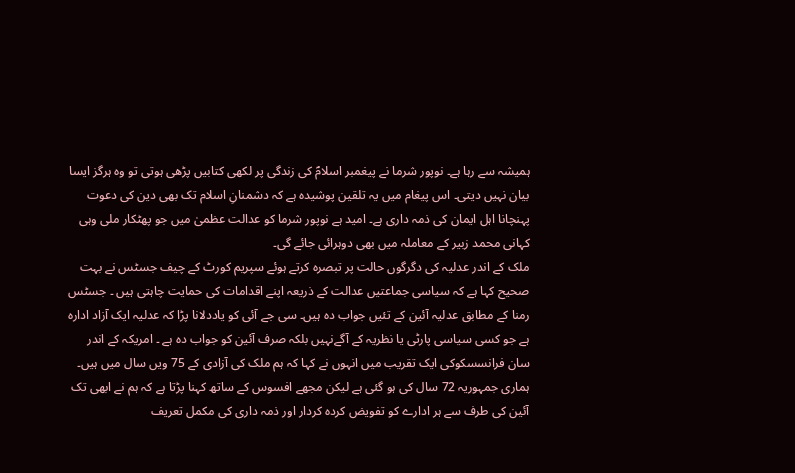ہمیشہ سے رہا ہے۔ نوپور شرما نے پیغمبر اسلامؐ کی زندگی پر لکھی کتابیں پڑھی ہوتی تو وہ ہرگز ایسا بیان نہیں دیتی۔ اس پیغام میں یہ تلقین پوشیدہ ہے کہ دشمنانِ اسلام تک بھی دین کی دعوت پہنچانا اہل ایمان کی ذمہ داری ہے۔ امید ہے نوپور شرما کو عدالت عظمیٰ میں جو پھٹکار ملی وہی کہانی محمد زبیر کے معاملہ میں بھی دوہرائی جائے گی۔
ملک کے اندر عدلیہ کی دگرگوں حالت پر تبصرہ کرتے ہوئے سپریم کورٹ کے چیف جسٹس نے بہت صحیح کہا ہے کہ سیاسی جماعتیں عدالت کے ذریعہ اپنے اقدامات کی حمایت چاہتی ہیں ۔ جسٹس رمنا کے مطابق عدلیہ آئین کے تئیں جواب دہ ہیں۔ سی جے آئی کو یاددلانا پڑا کہ عدلیہ ایک آزاد ادارہ ہے جو کسی سیاسی پارٹی یا نظریہ کے آگےنہیں بلکہ صرف آئین کو جواب دہ ہے ۔ امریکہ کے اندر سان فرانسسکوکی ایک تقریب میں انہوں نے کہا کہ ہم ملک کی آزادی کے 75 ویں سال میں ہیں۔ ہماری جمہوریہ 72 سال کی ہو گئی ہے لیکن مجھے افسوس کے ساتھ کہنا پڑتا ہے کہ ہم نے ابھی تک آئین کی طرف سے ہر ادارے کو تفویض کردہ کردار اور ذمہ داری کی مکمل تعریف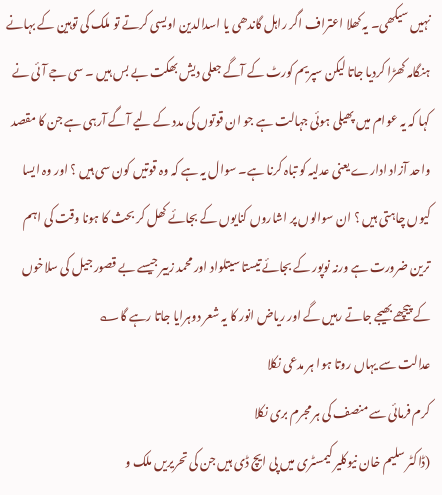نہیں سیکھی۔ یہ کھلا اعتراف اگر راہل گاندھی یا اسدالدین اویسی کرتے تو ملک کی توہین کے بہانے ہنگامہ کھڑا کردیا جاتا لیکن سپریم کورٹ کے آگے جعلی دیش بھکت بے بس ہیں ۔ سی جے آئی نے کہا کہ یہ عوام میں پھیلی ہوئی جہالت ہے جو ان قوتوں کی مدد کے لیے آگے آرہی ہے جن کا مقصد واحد آزاد ادارے یعنی عدلیہ کو تباہ کرنا ہے۔ سوال یہ ہے کہ وہ قوتیں کون سی ہیں ؟ اور وہ ایسا کیوں چاہتی ہیں ؟ ان سوالوں پر اشاروں کنایوں کے بجائے کھل کر بحث کا ہونا وقت کی اہم ترین ضرورت ہے ورنہ نوپور کے بجائے تیستا سیتلواد اور محمد زبیر جیسے بے قصور جیل کی سلاخوں کے پیچھے بھیجے جاتے رہیں گے اور ریاض انور کا یہ شعر دوہرایا جاتا رہے گا؎
عدالت سے یہاں روتا ہوا ہر مدعی نکلا
کرم فرمائی سے منصف کی ہر مجرم بری نکلا
(ڈاکٹر سلیم خان نیوکلیر کیمسٹری میں پی ایچ ڈی ہیں جن کی تحریریں ملک و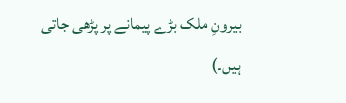بیرونِ ملک بڑے پیمانے پر پڑھی جاتی ہیں۔)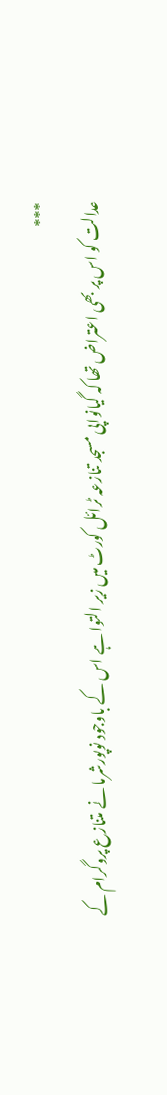***
عدالت کو اس پر بھی اعتراض تھا کہ گیانواپی مسجد تنازعہ ٹرائل کورٹ میں زیر التوا ہے اس کے باوجود نوپورشرما نے متنازع پروگرام کے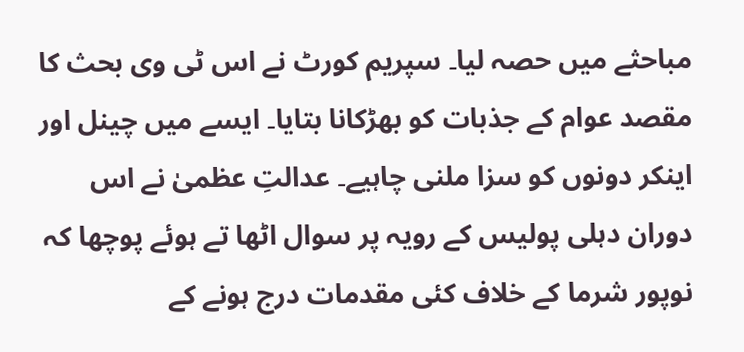مباحثے میں حصہ لیا۔ سپریم کورٹ نے اس ٹی وی بحث کا مقصد عوام کے جذبات کو بھڑکانا بتایا۔ ایسے میں چینل اور اینکر دونوں کو سزا ملنی چاہیے۔ عدالتِ عظمیٰ نے اس دوران دہلی پولیس کے رویہ پر سوال اٹھا تے ہوئے پوچھا کہ نوپور شرما کے خلاف کئی مقدمات درج ہونے کے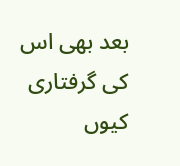بعد بھی اس کی گرفتاری کیوں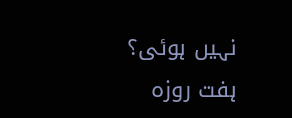نہیں ہوئی؟
ہفت روزہ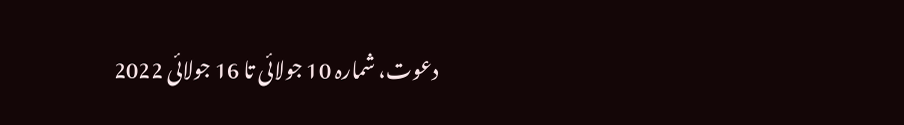دعوت، شمارہ 10 جولائی تا 16 جولائی 2022